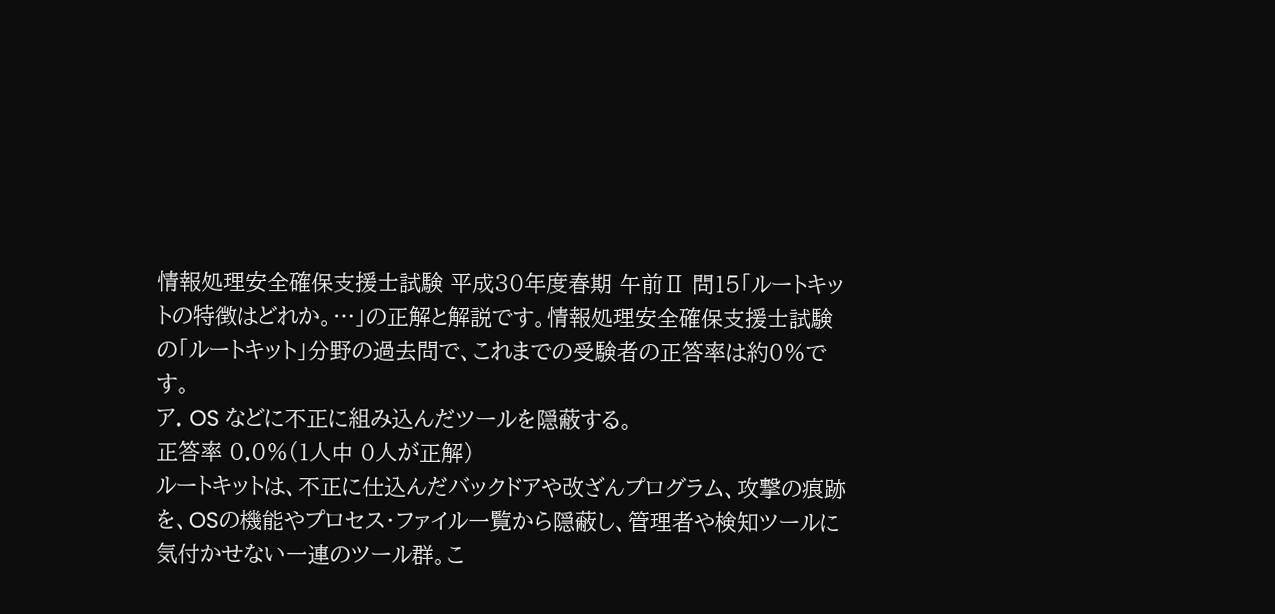情報処理安全確保支援士試験 平成30年度春期 午前Ⅱ 問15「ルートキットの特徴はどれか。…」の正解と解説です。情報処理安全確保支援士試験の「ルートキット」分野の過去問で、これまでの受験者の正答率は約0%です。
ア. OS などに不正に組み込んだツールを隠蔽する。
正答率 0.0%(1人中 0人が正解)
ルートキットは、不正に仕込んだバックドアや改ざんプログラム、攻撃の痕跡を、OSの機能やプロセス・ファイル一覧から隠蔽し、管理者や検知ツールに気付かせない一連のツール群。こ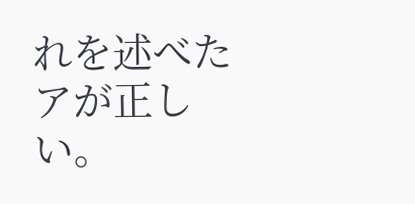れを述べたアが正しい。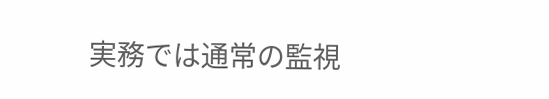実務では通常の監視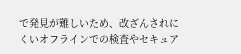で発見が難しいため、改ざんされにくいオフラインでの検査やセキュア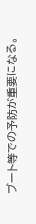ブート等での予防が重要になる。